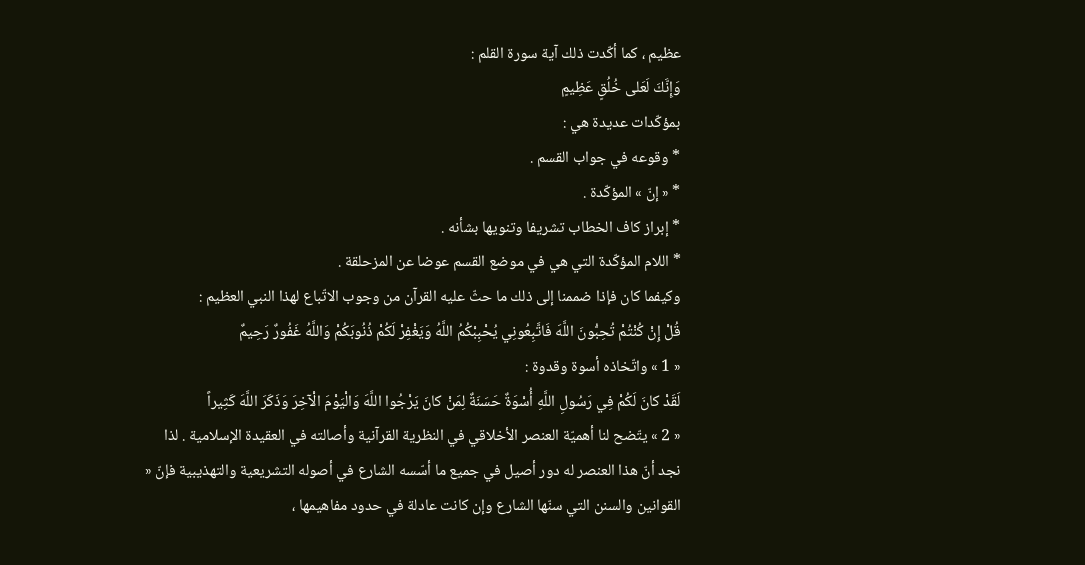عظيم ، كما أكّدت ذلك آية سورة القلم :
وَإِنَّكَ لَعَلى خُلُقٍ عَظِيمٍ
بمؤكّدات عديدة هي :
* وقوعه في جواب القسم .
* « إنّ » المؤكّدة .
* إبراز كاف الخطاب تشريفا وتنويها بشأنه .
* اللام المؤكّدة التي هي في موضع القسم عوضا عن المزحلقة .
وكيفما كان فإذا ضممنا إلى ذلك ما حثّ عليه القرآن من وجوب الاتّباع لهذا النبي العظيم :
قُلْ إِنْ كُنْتُمْ تُحِبُّونَ اللَّهَ فَاتَّبِعُونِي يُحْبِبْكُمُ اللَّهُ وَيَغْفِرْ لَكُمْ ذُنُوبَكُمْ وَاللَّهُ غَفُورٌ رَحِيمٌ
« 1 » واتّخاذه أسوة وقدوة :
لَقَدْ كانَ لَكُمْ فِي رَسُولِ اللَّهِ أُسْوَةٌ حَسَنَةٌ لِمَنْ كانَ يَرْجُوا اللَّهَ وَالْيَوْمَ الْآخِرَ وَذَكَرَ اللَّهَ كَثِيراً
« 2 » يتّضح لنا أهميّة العنصر الأخلاقي في النظرية القرآنية وأصالته في العقيدة الإسلامية . لذا نجد أنّ هذا العنصر له دور أصيل في جميع ما أسّسه الشارع في أصوله التشريعية والتهذيبية فإنّ « القوانين والسنن التي سنّها الشارع وإن كانت عادلة في حدود مفاهيمها ،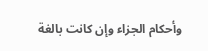وأحكام الجزاء وإن كانت بالغة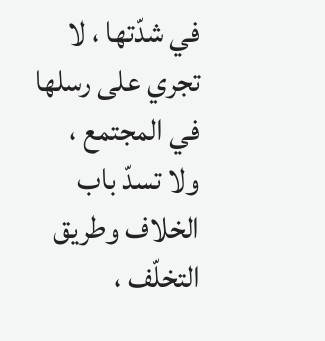في شدّتها ، لا تجري على رسلها في المجتمع ، ولا تسدّ باب الخلاف وطريق التخلّف ،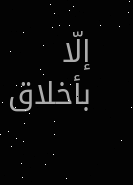إلّا بأخلاق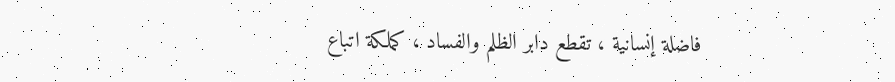فاضلة إنسانية ، تقطع دابر الظلم والفساد ، كملكة اتباع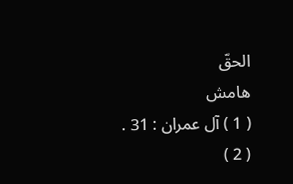الحقّ
هامش
( 1 ) آل عمران : 31 .
( 2 )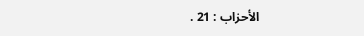الأحزاب : 21 .